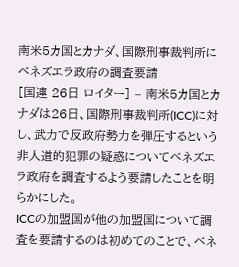南米5カ国とカナダ、国際刑事裁判所にベネズエラ政府の調査要請
[国連 26日 ロイター] – 南米5カ国とカナダは26日、国際刑事裁判所(ICC)に対し、武力で反政府勢力を弾圧するという非人道的犯罪の疑惑についてベネズエラ政府を調査するよう要請したことを明らかにした。
ICCの加盟国が他の加盟国について調査を要請するのは初めてのことで、ベネ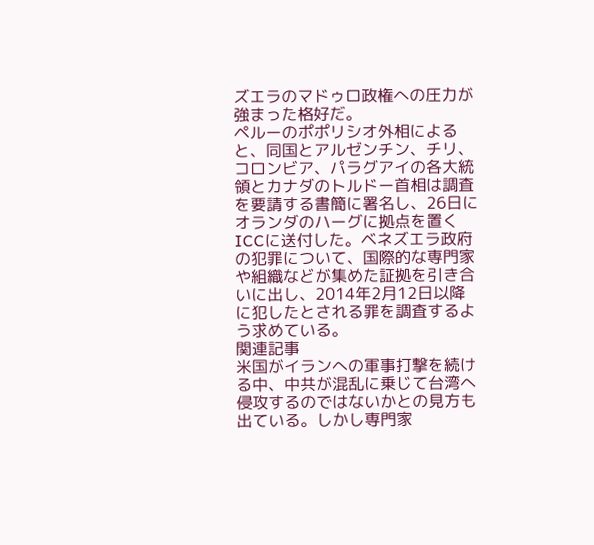ズエラのマドゥロ政権への圧力が強まった格好だ。
ペルーのポポリシオ外相によると、同国とアルゼンチン、チリ、コロンビア、パラグアイの各大統領とカナダのトルドー首相は調査を要請する書簡に署名し、26日にオランダのハーグに拠点を置くICCに送付した。ベネズエラ政府の犯罪について、国際的な専門家や組織などが集めた証拠を引き合いに出し、2014年2月12日以降に犯したとされる罪を調査するよう求めている。
関連記事
米国がイランへの軍事打撃を続ける中、中共が混乱に乗じて台湾へ侵攻するのではないかとの見方も出ている。しかし専門家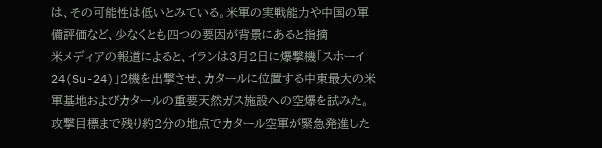は、その可能性は低いとみている。米軍の実戦能力や中国の軍備評価など、少なくとも四つの要因が背景にあると指摘
米メディアの報道によると、イランは3月2日に爆撃機「スホーイ24(Su-24)」2機を出撃させ、カタールに位置する中東最大の米軍基地およびカタールの重要天然ガス施設への空爆を試みた。攻撃目標まで残り約2分の地点でカタール空軍が緊急発進した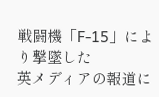戦闘機「F-15」により撃墜した
英メディアの報道に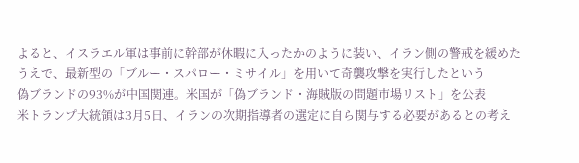よると、イスラエル軍は事前に幹部が休暇に入ったかのように装い、イラン側の警戒を緩めたうえで、最新型の「ブルー・スパロー・ミサイル」を用いて奇襲攻撃を実行したという
偽ブランドの93%が中国関連。米国が「偽ブランド・海賊版の問題市場リスト」を公表
米トランプ大統領は3月5日、イランの次期指導者の選定に自ら関与する必要があるとの考え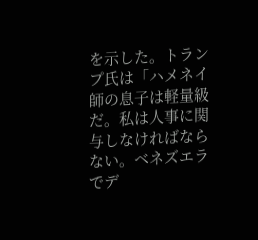を示した。トランプ氏は「ハメネイ師の息子は軽量級だ。私は人事に関与しなければならない。ベネズエラでデ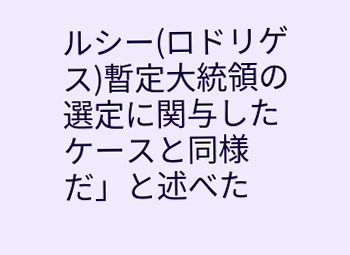ルシー(ロドリゲス)暫定大統領の選定に関与したケースと同様だ」と述べた